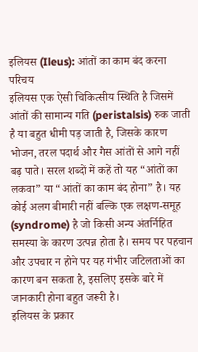इलियस (Ileus): आंतों का काम बंद करना
परिचय
इलियस एक ऐसी चिकित्सीय स्थिति है जिसमें आंतों की सामान्य गति (peristalsis) रुक जाती है या बहुत धीमी पड़ जाती है, जिसके कारण भोजन, तरल पदार्थ और गैस आंतों से आगे नहीं बढ़ पाते। सरल शब्दों में कहें तो यह “आंतों का लकवा” या “आंतों का काम बंद होना” है। यह कोई अलग बीमारी नहीं बल्कि एक लक्षण-समूह (syndrome) है जो किसी अन्य अंतर्निहित समस्या के कारण उत्पन्न होता है। समय पर पहचान और उपचार न होने पर यह गंभीर जटिलताओं का कारण बन सकता है, इसलिए इसके बारे में जानकारी होना बहुत जरूरी है।
इलियस के प्रकार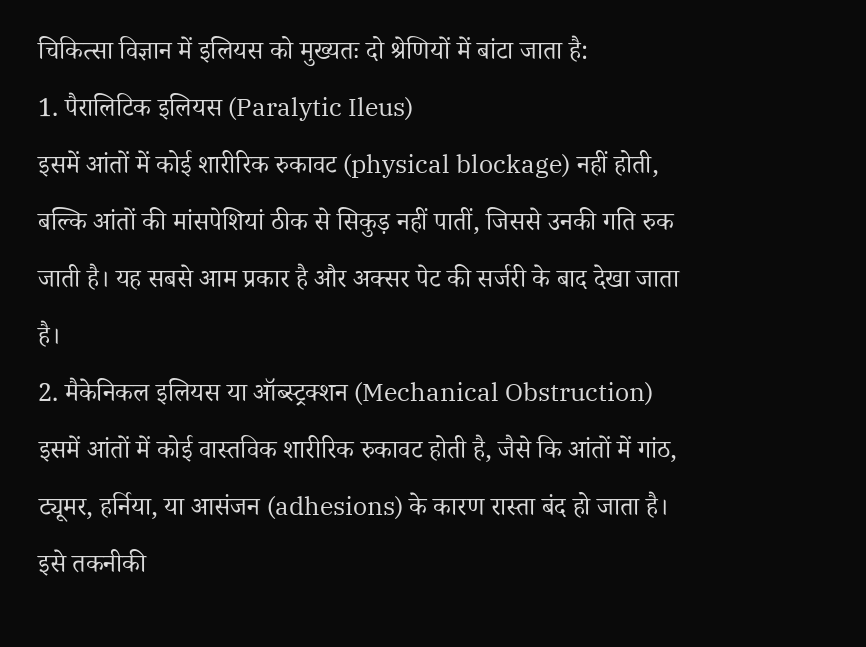चिकित्सा विज्ञान में इलियस को मुख्यतः दो श्रेणियों में बांटा जाता है:
1. पैरालिटिक इलियस (Paralytic Ileus)
इसमें आंतों में कोई शारीरिक रुकावट (physical blockage) नहीं होती, बल्कि आंतों की मांसपेशियां ठीक से सिकुड़ नहीं पातीं, जिससे उनकी गति रुक जाती है। यह सबसे आम प्रकार है और अक्सर पेट की सर्जरी के बाद देखा जाता है।
2. मैकेनिकल इलियस या ऑब्स्ट्रक्शन (Mechanical Obstruction)
इसमें आंतों में कोई वास्तविक शारीरिक रुकावट होती है, जैसे कि आंतों में गांठ, ट्यूमर, हर्निया, या आसंजन (adhesions) के कारण रास्ता बंद हो जाता है। इसे तकनीकी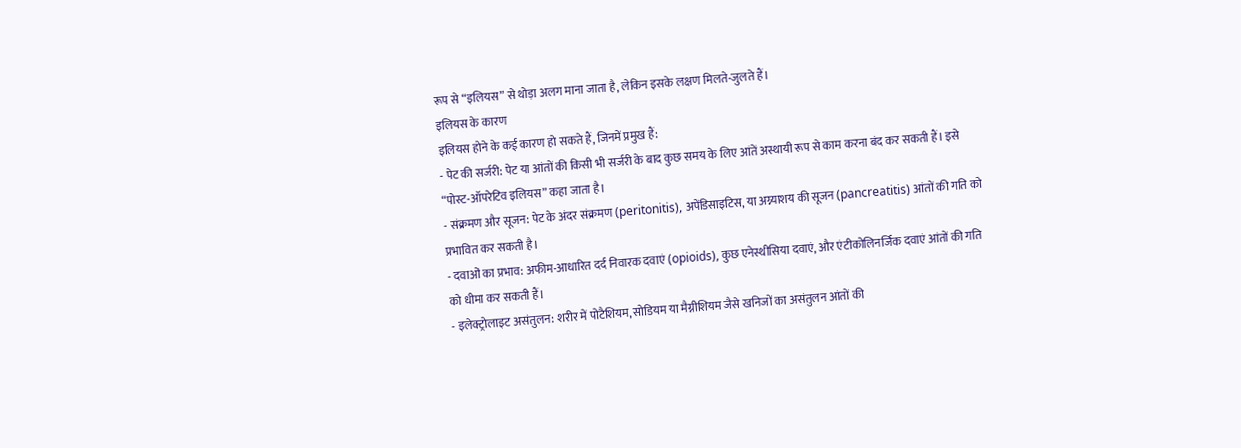रूप से “इलियस” से थोड़ा अलग माना जाता है, लेकिन इसके लक्षण मिलते-जुलते हैं।
इलियस के कारण
इलियस होने के कई कारण हो सकते हैं, जिनमें प्रमुख हैं:
- पेट की सर्जरी: पेट या आंतों की किसी भी सर्जरी के बाद कुछ समय के लिए आंतें अस्थायी रूप से काम करना बंद कर सकती हैं। इसे “पोस्ट-ऑपरेटिव इलियस” कहा जाता है।
- संक्रमण और सूजन: पेट के अंदर संक्रमण (peritonitis), अपेंडिसाइटिस, या अग्न्याशय की सूजन (pancreatitis) आंतों की गति को प्रभावित कर सकती है।
- दवाओं का प्रभाव: अफीम-आधारित दर्द निवारक दवाएं (opioids), कुछ एनेस्थीसिया दवाएं, और एंटीकोलिनर्जिक दवाएं आंतों की गति को धीमा कर सकती हैं।
- इलेक्ट्रोलाइट असंतुलन: शरीर में पोटैशियम, सोडियम या मैग्नीशियम जैसे खनिजों का असंतुलन आंतों की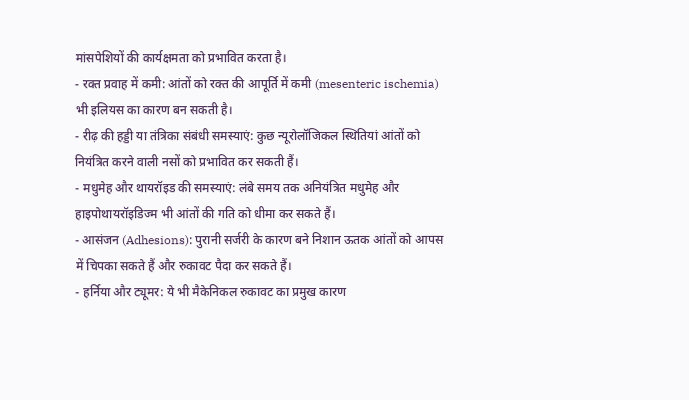मांसपेशियों की कार्यक्षमता को प्रभावित करता है।
- रक्त प्रवाह में कमी: आंतों को रक्त की आपूर्ति में कमी (mesenteric ischemia) भी इलियस का कारण बन सकती है।
- रीढ़ की हड्डी या तंत्रिका संबंधी समस्याएं: कुछ न्यूरोलॉजिकल स्थितियां आंतों को नियंत्रित करने वाली नसों को प्रभावित कर सकती हैं।
- मधुमेह और थायरॉइड की समस्याएं: लंबे समय तक अनियंत्रित मधुमेह और हाइपोथायरॉइडिज्म भी आंतों की गति को धीमा कर सकते हैं।
- आसंजन (Adhesions): पुरानी सर्जरी के कारण बने निशान ऊतक आंतों को आपस में चिपका सकते हैं और रुकावट पैदा कर सकते हैं।
- हर्निया और ट्यूमर: ये भी मैकेनिकल रुकावट का प्रमुख कारण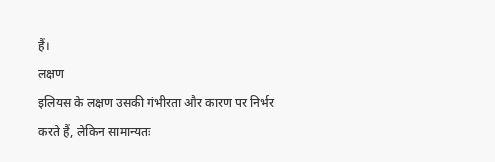हैं।
लक्षण
इलियस के लक्षण उसकी गंभीरता और कारण पर निर्भर करते हैं, लेकिन सामान्यतः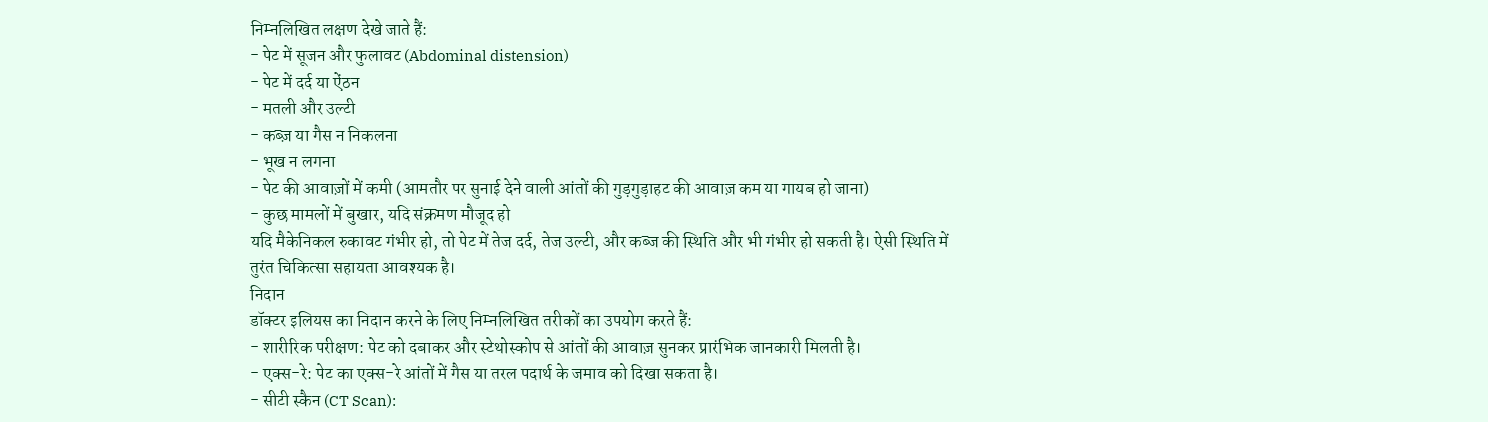निम्नलिखित लक्षण देखे जाते हैं:
- पेट में सूजन और फुलावट (Abdominal distension)
- पेट में दर्द या ऐंठन
- मतली और उल्टी
- कब्ज़ या गैस न निकलना
- भूख न लगना
- पेट की आवाज़ों में कमी (आमतौर पर सुनाई देने वाली आंतों की गुड़गुड़ाहट की आवाज़ कम या गायब हो जाना)
- कुछ मामलों में बुखार, यदि संक्रमण मौजूद हो
यदि मैकेनिकल रुकावट गंभीर हो, तो पेट में तेज दर्द, तेज उल्टी, और कब्ज की स्थिति और भी गंभीर हो सकती है। ऐसी स्थिति में तुरंत चिकित्सा सहायता आवश्यक है।
निदान
डॉक्टर इलियस का निदान करने के लिए निम्नलिखित तरीकों का उपयोग करते हैं:
- शारीरिक परीक्षण: पेट को दबाकर और स्टेथोस्कोप से आंतों की आवाज़ सुनकर प्रारंभिक जानकारी मिलती है।
- एक्स-रे: पेट का एक्स-रे आंतों में गैस या तरल पदार्थ के जमाव को दिखा सकता है।
- सीटी स्कैन (CT Scan):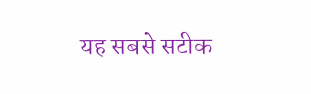यह सबसे सटीक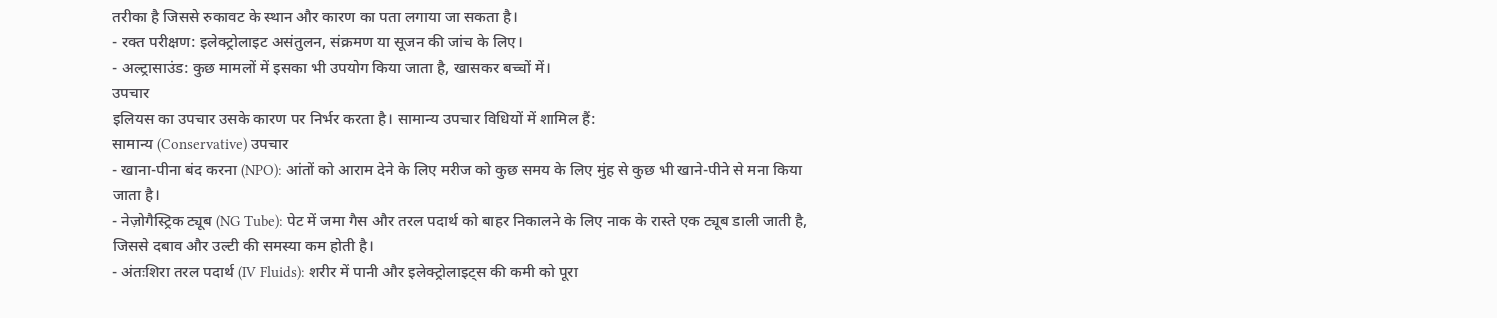तरीका है जिससे रुकावट के स्थान और कारण का पता लगाया जा सकता है।
- रक्त परीक्षण: इलेक्ट्रोलाइट असंतुलन, संक्रमण या सूजन की जांच के लिए।
- अल्ट्रासाउंड: कुछ मामलों में इसका भी उपयोग किया जाता है, खासकर बच्चों में।
उपचार
इलियस का उपचार उसके कारण पर निर्भर करता है। सामान्य उपचार विधियों में शामिल हैं:
सामान्य (Conservative) उपचार
- खाना-पीना बंद करना (NPO): आंतों को आराम देने के लिए मरीज को कुछ समय के लिए मुंह से कुछ भी खाने-पीने से मना किया जाता है।
- नेज़ोगैस्ट्रिक ट्यूब (NG Tube): पेट में जमा गैस और तरल पदार्थ को बाहर निकालने के लिए नाक के रास्ते एक ट्यूब डाली जाती है, जिससे दबाव और उल्टी की समस्या कम होती है।
- अंतःशिरा तरल पदार्थ (IV Fluids): शरीर में पानी और इलेक्ट्रोलाइट्स की कमी को पूरा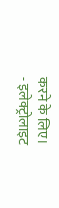करने के लिए।
- इलेक्ट्रोलाइट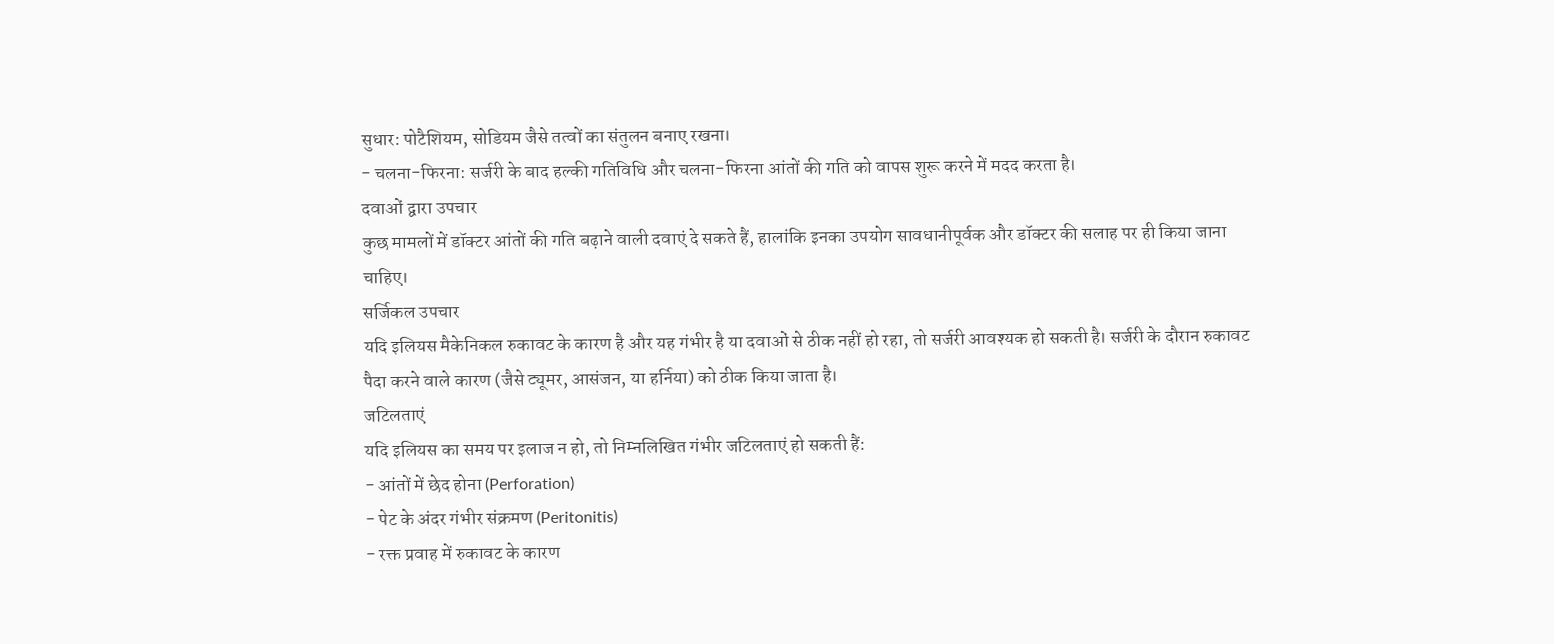सुधार: पोटैशियम, सोडियम जैसे तत्वों का संतुलन बनाए रखना।
- चलना-फिरना: सर्जरी के बाद हल्की गतिविधि और चलना-फिरना आंतों की गति को वापस शुरू करने में मदद करता है।
दवाओं द्वारा उपचार
कुछ मामलों में डॉक्टर आंतों की गति बढ़ाने वाली दवाएं दे सकते हैं, हालांकि इनका उपयोग सावधानीपूर्वक और डॉक्टर की सलाह पर ही किया जाना चाहिए।
सर्जिकल उपचार
यदि इलियस मैकेनिकल रुकावट के कारण है और यह गंभीर है या दवाओं से ठीक नहीं हो रहा, तो सर्जरी आवश्यक हो सकती है। सर्जरी के दौरान रुकावट पैदा करने वाले कारण (जैसे ट्यूमर, आसंजन, या हर्निया) को ठीक किया जाता है।
जटिलताएं
यदि इलियस का समय पर इलाज न हो, तो निम्नलिखित गंभीर जटिलताएं हो सकती हैं:
- आंतों में छेद होना (Perforation)
- पेट के अंदर गंभीर संक्रमण (Peritonitis)
- रक्त प्रवाह में रुकावट के कारण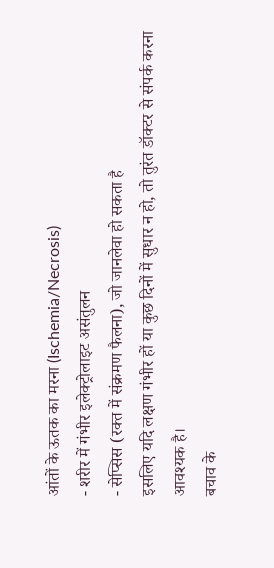आंतों के ऊतक का मरना (Ischemia/Necrosis)
- शरीर में गंभीर इलेक्ट्रोलाइट असंतुलन
- सेप्सिस (रक्त में संक्रमण फैलना), जो जानलेवा हो सकता है
इसलिए यदि लक्षण गंभीर हों या कुछ दिनों में सुधार न हो, तो तुरंत डॉक्टर से संपर्क करना आवश्यक है।
बचाव के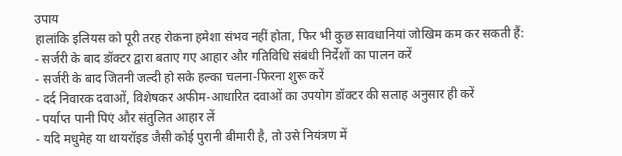उपाय
हालांकि इलियस को पूरी तरह रोकना हमेशा संभव नहीं होता, फिर भी कुछ सावधानियां जोखिम कम कर सकती हैं:
- सर्जरी के बाद डॉक्टर द्वारा बताए गए आहार और गतिविधि संबंधी निर्देशों का पालन करें
- सर्जरी के बाद जितनी जल्दी हो सके हल्का चलना-फिरना शुरू करें
- दर्द निवारक दवाओं, विशेषकर अफीम-आधारित दवाओं का उपयोग डॉक्टर की सलाह अनुसार ही करें
- पर्याप्त पानी पिएं और संतुलित आहार लें
- यदि मधुमेह या थायरॉइड जैसी कोई पुरानी बीमारी है, तो उसे नियंत्रण में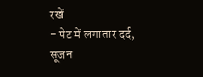रखें
- पेट में लगातार दर्द, सूजन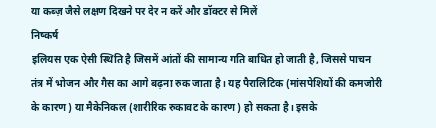या कब्ज़ जैसे लक्षण दिखने पर देर न करें और डॉक्टर से मिलें
निष्कर्ष
इलियस एक ऐसी स्थिति है जिसमें आंतों की सामान्य गति बाधित हो जाती है, जिससे पाचन तंत्र में भोजन और गैस का आगे बढ़ना रुक जाता है। यह पैरालिटिक (मांसपेशियों की कमजोरी के कारण) या मैकेनिकल (शारीरिक रुकावट के कारण) हो सकता है। इसके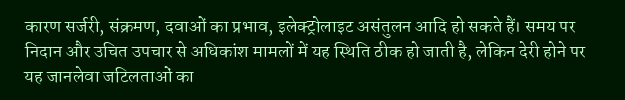कारण सर्जरी, संक्रमण, दवाओं का प्रभाव, इलेक्ट्रोलाइट असंतुलन आदि हो सकते हैं। समय पर निदान और उचित उपचार से अधिकांश मामलों में यह स्थिति ठीक हो जाती है, लेकिन देरी होने पर यह जानलेवा जटिलताओं का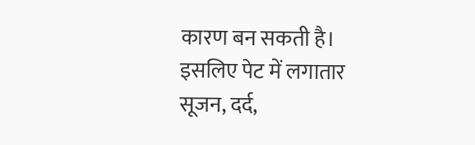कारण बन सकती है। इसलिए पेट में लगातार सूजन, दर्द,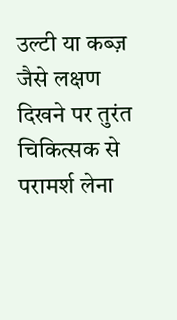उल्टी या कब्ज़ जैसे लक्षण दिखने पर तुरंत चिकित्सक से परामर्श लेना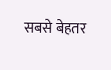सबसे बेहतर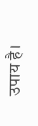उपाय है।